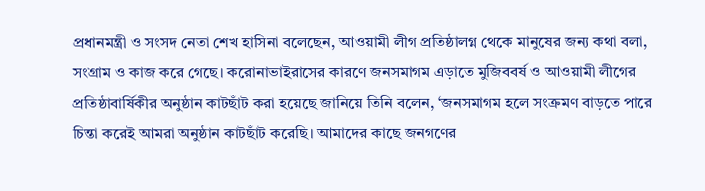প্রধানমন্ত্রী ও সংসদ নেতা শেখ হাসিনা বলেছেন, আওয়ামী লীগ প্রতিষ্ঠালগ্ন থেকে মানুষের জন্য কথা বলা, সংগ্রাম ও কাজ করে গেছে। করোনাভাইরাসের কারণে জনসমাগম এড়াতে মুজিববর্ষ ও আওয়ামী লীগের প্রতিষ্ঠাবার্ষিকীর অনুষ্ঠান কাটছাঁট করা হয়েছে জানিয়ে তিনি বলেন, ‘জনসমাগম হলে সংক্রমণ বাড়তে পারে চিন্তা করেই আমরা অনুষ্ঠান কাটছাঁট করেছি। আমাদের কাছে জনগণের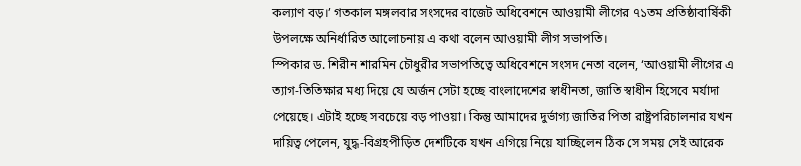কল্যাণ বড়।’ গতকাল মঙ্গলবার সংসদের বাজেট অধিবেশনে আওয়ামী লীগের ৭১তম প্রতিষ্ঠাবার্ষিকী উপলক্ষে অনির্ধারিত আলোচনায় এ কথা বলেন আওয়ামী লীগ সভাপতি।
স্পিকার ড. শিরীন শারমিন চৌধুরীর সভাপতিত্বে অধিবেশনে সংসদ নেতা বলেন, ‘আওয়ামী লীগের এ ত্যাগ-তিতিক্ষার মধ্য দিয়ে যে অর্জন সেটা হচ্ছে বাংলাদেশের স্বাধীনতা, জাতি স্বাধীন হিসেবে মর্যাদা পেয়েছে। এটাই হচ্ছে সবচেয়ে বড় পাওয়া। কিন্তু আমাদের দুর্ভাগ্য জাতির পিতা রাষ্ট্রপরিচালনার যখন দায়িত্ব পেলেন, যুদ্ধ-বিগ্রহপীড়িত দেশটিকে যখন এগিয়ে নিয়ে যাচ্ছিলেন ঠিক সে সময় সেই আরেক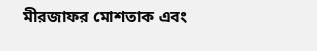মীরজাফর মোশতাক এবং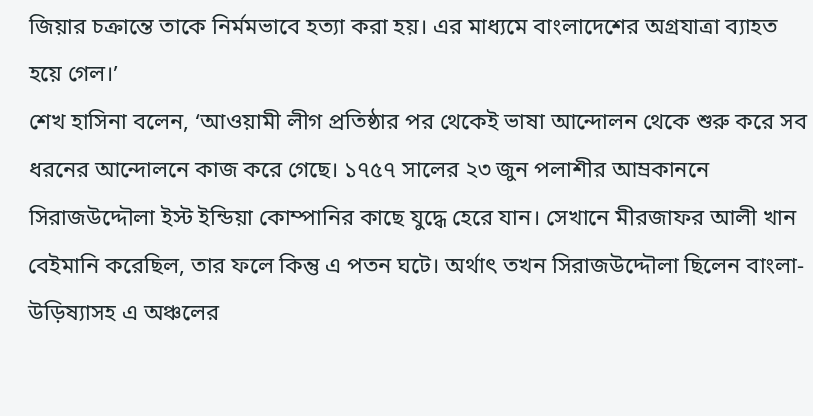জিয়ার চক্রান্তে তাকে নির্মমভাবে হত্যা করা হয়। এর মাধ্যমে বাংলাদেশের অগ্রযাত্রা ব্যাহত হয়ে গেল।’
শেখ হাসিনা বলেন, ‘আওয়ামী লীগ প্রতিষ্ঠার পর থেকেই ভাষা আন্দোলন থেকে শুরু করে সব ধরনের আন্দোলনে কাজ করে গেছে। ১৭৫৭ সালের ২৩ জুন পলাশীর আম্রকাননে সিরাজউদ্দৌলা ইস্ট ইন্ডিয়া কোম্পানির কাছে যুদ্ধে হেরে যান। সেখানে মীরজাফর আলী খান বেইমানি করেছিল, তার ফলে কিন্তু এ পতন ঘটে। অর্থাৎ তখন সিরাজউদ্দৌলা ছিলেন বাংলা-উড়িষ্যাসহ এ অঞ্চলের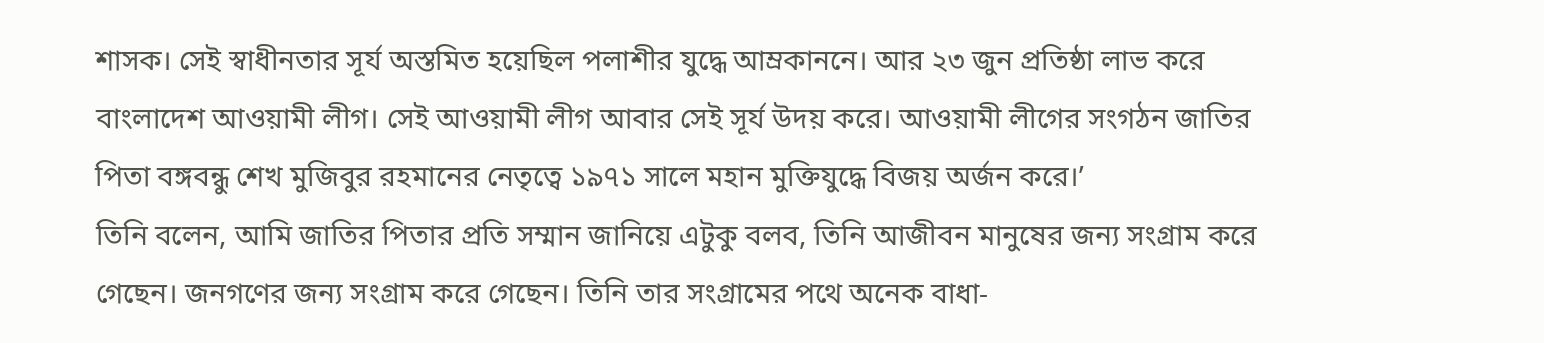শাসক। সেই স্বাধীনতার সূর্য অস্তমিত হয়েছিল পলাশীর যুদ্ধে আম্রকাননে। আর ২৩ জুন প্রতিষ্ঠা লাভ করে বাংলাদেশ আওয়ামী লীগ। সেই আওয়ামী লীগ আবার সেই সূর্য উদয় করে। আওয়ামী লীগের সংগঠন জাতির পিতা বঙ্গবন্ধু শেখ মুজিবুর রহমানের নেতৃত্বে ১৯৭১ সালে মহান মুক্তিযুদ্ধে বিজয় অর্জন করে।’
তিনি বলেন, আমি জাতির পিতার প্রতি সম্মান জানিয়ে এটুকু বলব, তিনি আজীবন মানুষের জন্য সংগ্রাম করে গেছেন। জনগণের জন্য সংগ্রাম করে গেছেন। তিনি তার সংগ্রামের পথে অনেক বাধা-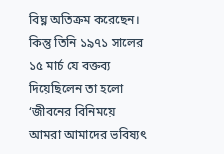বিঘ্ন অতিক্রম করেছেন। কিন্তু তিনি ১৯৭১ সালের ১৫ মার্চ যে বক্তব্য দিয়েছিলেন তা হলো ‘জীবনের বিনিময়ে আমরা আমাদের ভবিষ্যৎ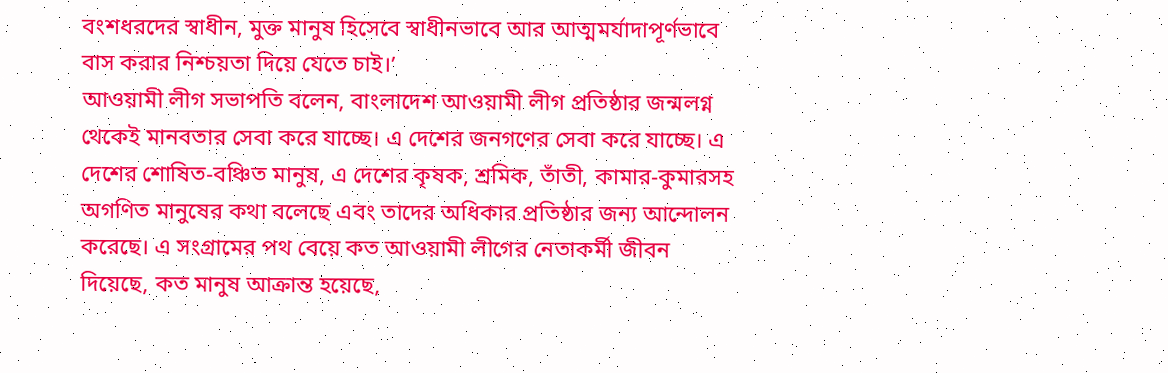বংশধরদের স্বাধীন, মুক্ত মানুষ হিসেবে স্বাধীনভাবে আর আত্মমর্যাদাপূর্ণভাবে বাস করার নিশ্চয়তা দিয়ে যেতে চাই।’
আওয়ামী লীগ সভাপতি বলেন, বাংলাদেশ আওয়ামী লীগ প্রতিষ্ঠার জন্মলগ্ন থেকেই মানবতার সেবা করে যাচ্ছে। এ দেশের জনগণের সেবা করে যাচ্ছে। এ দেশের শোষিত-বঞ্চিত মানুষ, এ দেশের কৃষক, শ্রমিক, তাঁতী, কামার-কুমারসহ অগণিত মানুষের কথা বলেছে এবং তাদের অধিকার প্রতিষ্ঠার জন্য আন্দোলন করেছে। এ সংগ্রামের পথ বেয়ে কত আওয়ামী লীগের নেতাকর্মী জীবন দিয়েছে, কত মানুষ আক্রান্ত হয়েছে,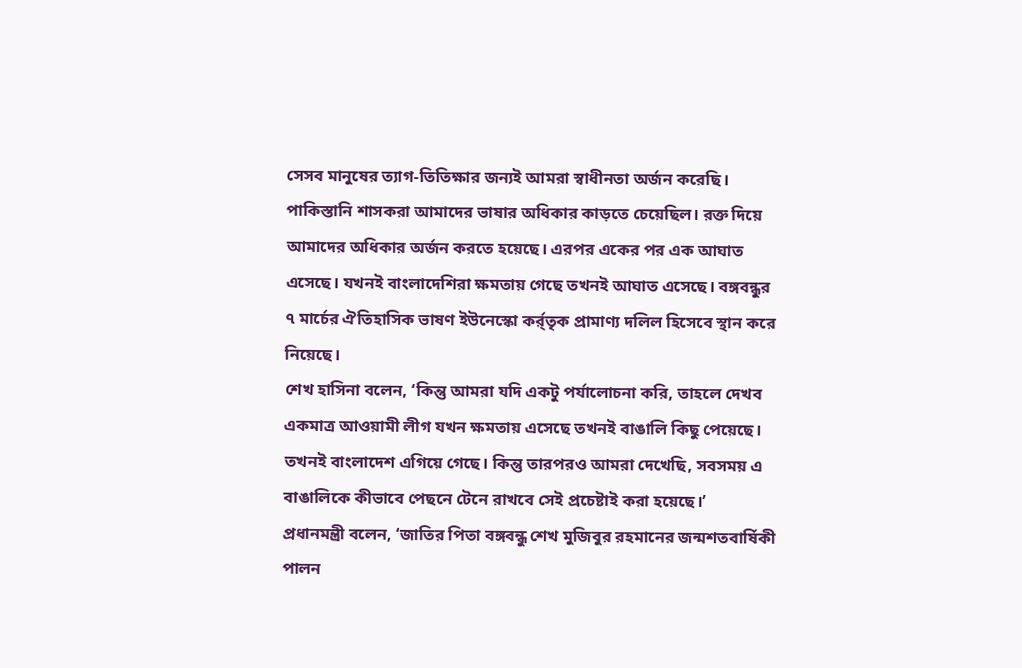সেসব মানুষের ত্যাগ-তিতিক্ষার জন্যই আমরা স্বাধীনতা অর্জন করেছি। পাকিস্তানি শাসকরা আমাদের ভাষার অধিকার কাড়তে চেয়েছিল। রক্ত দিয়ে আমাদের অধিকার অর্জন করতে হয়েছে। এরপর একের পর এক আঘাত এসেছে। যখনই বাংলাদেশিরা ক্ষমতায় গেছে তখনই আঘাত এসেছে। বঙ্গবন্ধুর ৭ মার্চের ঐতিহাসিক ভাষণ ইউনেস্কো কর্র্তৃক প্রামাণ্য দলিল হিসেবে স্থান করে নিয়েছে।
শেখ হাসিনা বলেন, ‘কিন্তু আমরা যদি একটু পর্যালোচনা করি, তাহলে দেখব একমাত্র আওয়ামী লীগ যখন ক্ষমতায় এসেছে তখনই বাঙালি কিছু পেয়েছে। তখনই বাংলাদেশ এগিয়ে গেছে। কিন্তু তারপরও আমরা দেখেছি, সবসময় এ বাঙালিকে কীভাবে পেছনে টেনে রাখবে সেই প্রচেষ্টাই করা হয়েছে।’
প্রধানমন্ত্রী বলেন, ‘জাতির পিতা বঙ্গবন্ধু শেখ মুজিবুর রহমানের জন্মশতবার্ষিকী পালন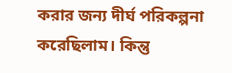করার জন্য দীর্ঘ পরিকল্পনা করেছিলাম। কিন্তু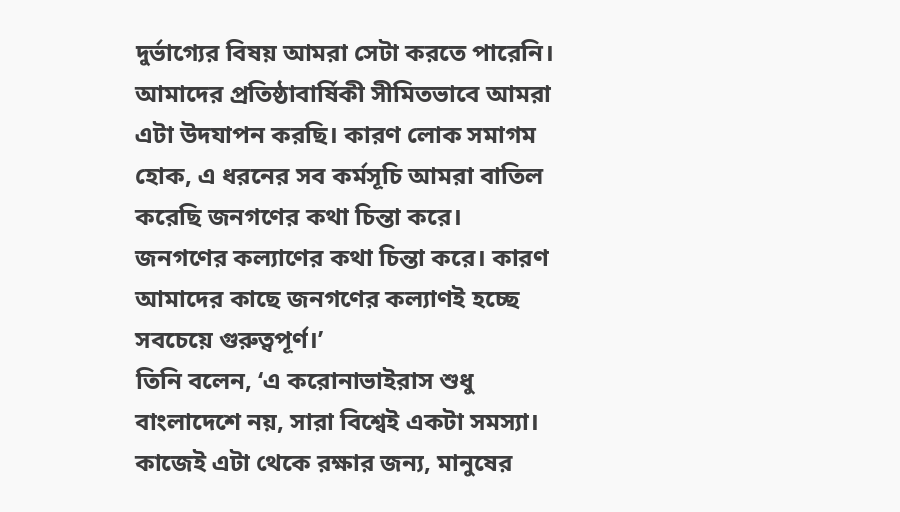দুর্ভাগ্যের বিষয় আমরা সেটা করতে পারেনি। আমাদের প্রতিষ্ঠাবার্ষিকী সীমিতভাবে আমরা এটা উদযাপন করছি। কারণ লোক সমাগম হোক, এ ধরনের সব কর্মসূচি আমরা বাতিল করেছি জনগণের কথা চিন্তা করে। জনগণের কল্যাণের কথা চিন্তা করে। কারণ আমাদের কাছে জনগণের কল্যাণই হচ্ছে সবচেয়ে গুরুত্বপূর্ণ।’
তিনি বলেন, ‘এ করোনাভাইরাস শুধু বাংলাদেশে নয়, সারা বিশ্বেই একটা সমস্যা। কাজেই এটা থেকে রক্ষার জন্য, মানুষের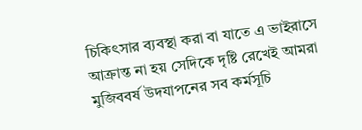চিকিৎসার ব্যবস্থা করা বা যাতে এ ভাইরাসে আক্রান্ত না হয় সেদিকে দৃষ্টি রেখেই আমরা মুজিববর্ষ উদযাপনের সব কর্মসূচি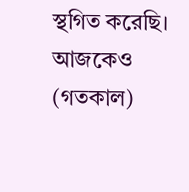স্থগিত করেছি। আজকেও (গতকাল)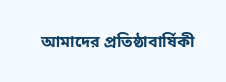আমাদের প্রতিষ্ঠাবার্ষিকী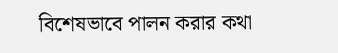বিশেষভাবে পালন করার কথা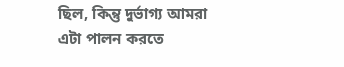ছিল, কিন্তু দুর্ভাগ্য আমরা এটা পালন করতে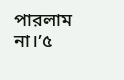পারলাম না।’৫